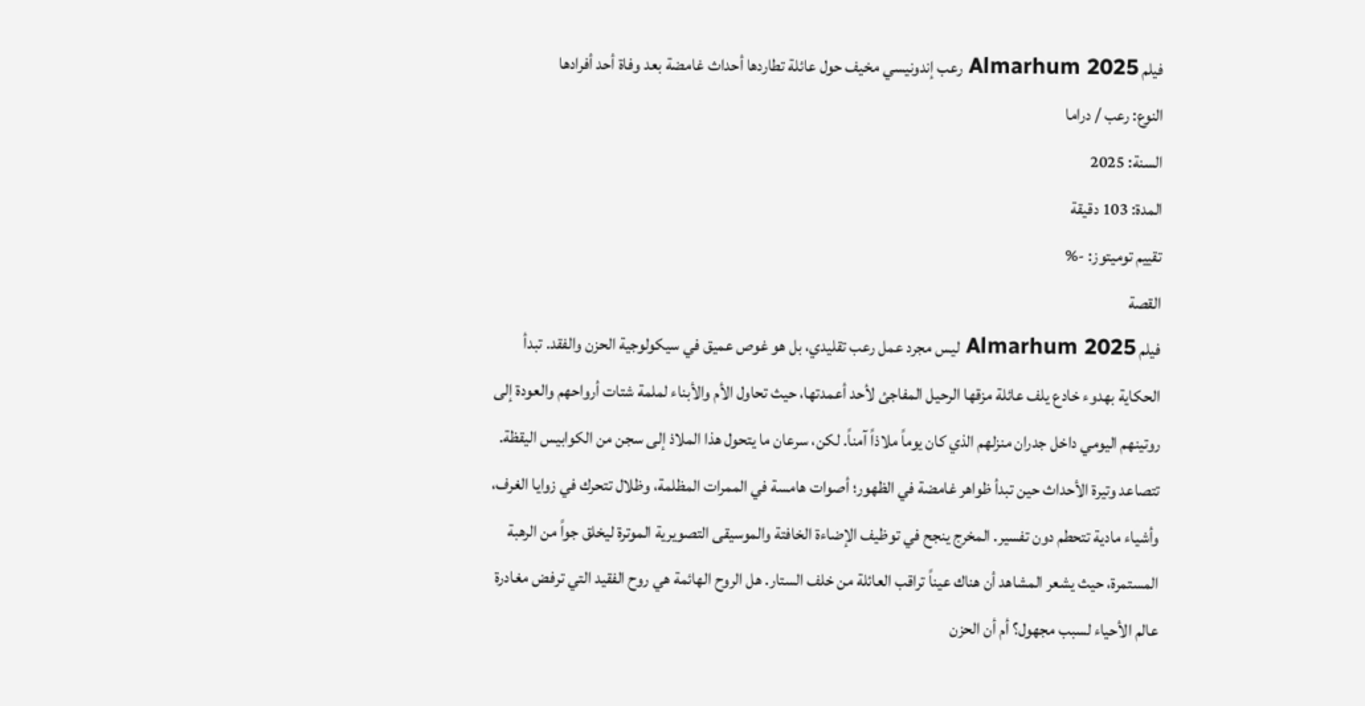فيلم Almarhum 2025 رعب إندونيسي مخيف حول عائلة تطاردها أحداث غامضة بعد وفاة أحد أفرادها
النوع: رعب / دراما
السنة: 2025
المدة: 103 دقيقة
تقييم توميتوز: -%
القصة
فيلم Almarhum 2025 ليس مجرد عمل رعب تقليدي، بل هو غوص عميق في سيكولوجية الحزن والفقد. تبدأ الحكاية بهدوء خادع يلف عائلة مزقها الرحيل المفاجئ لأحد أعمدتها، حيث تحاول الأم والأبناء لملمة شتات أرواحهم والعودة إلى روتينهم اليومي داخل جدران منزلهم الذي كان يوماً ملاذاً آمناً. لكن، سرعان ما يتحول هذا الملاذ إلى سجن من الكوابيس اليقظة. تتصاعد وتيرة الأحداث حين تبدأ ظواهر غامضة في الظهور؛ أصوات هامسة في الممرات المظلمة، وظلال تتحرك في زوايا الغرف، وأشياء مادية تتحطم دون تفسير. المخرج ينجح في توظيف الإضاءة الخافتة والموسيقى التصويرية الموترة ليخلق جواً من الرهبة المستمرة، حيث يشعر المشاهد أن هناك عيناً تراقب العائلة من خلف الستار. هل الروح الهائمة هي روح الفقيد التي ترفض مغادرة عالم الأحياء لسبب مجهول؟ أم أن الحزن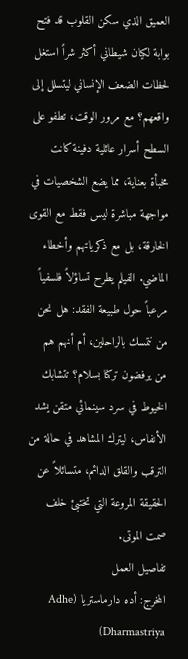العميق الذي سكن القلوب قد فتح بوابة لكيان شيطاني أكثر شراً استغل لحظات الضعف الإنساني ليتسلل إلى واقعهم؟ مع مرور الوقت، تطفو على السطح أسرار عائلية دفينة كانت مخبأة بعناية، مما يضع الشخصيات في مواجهة مباشرة ليس فقط مع القوى الخارقة، بل مع ذكرياتهم وأخطاء الماضي. الفيلم يطرح تساؤلاً فلسفياً مرعباً حول طبيعة الفقد: هل نحن من نتمسك بالراحلين، أم أنهم هم من يرفضون تركنا بسلام؟ تتشابك الخيوط في سرد سينمائي متقن يشد الأنفاس، ليترك المشاهد في حالة من الترقب والقلق الدائم، متسائلاً عن الحقيقة المروعة التي تختبئ خلف صمت الموتى.
تفاصيل العمل
المخرج: أده دارماستريا (Adhe Dharmastriya)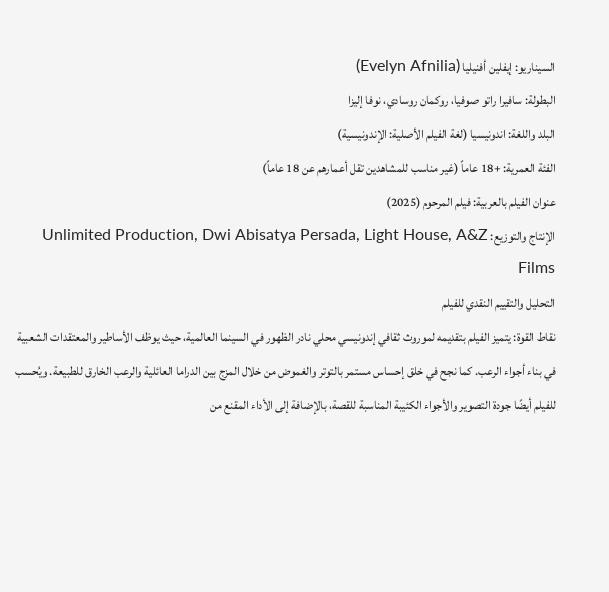السيناريو: إيفلين أفنيليا (Evelyn Afnilia)
البطولة: سافيرا راتو صوفيا، روكمان روسادي، نوفا إليزا
البلد واللغة: اندونيسيا (لغة الفيلم الأصلية: الإندونيسية)
الفئة العمرية: +18 عاماً (غير مناسب للمشاهدين تقل أعمارهم عن 18 عاماً)
عنوان الفيلم بالعربية: فيلم المرحوم (2025)
الإنتاج والتوزيع: Unlimited Production, Dwi Abisatya Persada, Light House, A&Z Films
التحليل والتقييم النقدي للفيلم
نقاط القوة: يتميز الفيلم بتقديمه لموروث ثقافي إندونيسي محلي نادر الظهور في السينما العالمية، حيث يوظف الأساطير والمعتقدات الشعبية في بناء أجواء الرعب. كما نجح في خلق إحساس مستمر بالتوتر والغموض من خلال المزج بين الدراما العائلية والرعب الخارق للطبيعة. ويُحسب للفيلم أيضًا جودة التصوير والأجواء الكئيبة المناسبة للقصة، بالإضافة إلى الأداء المقنع من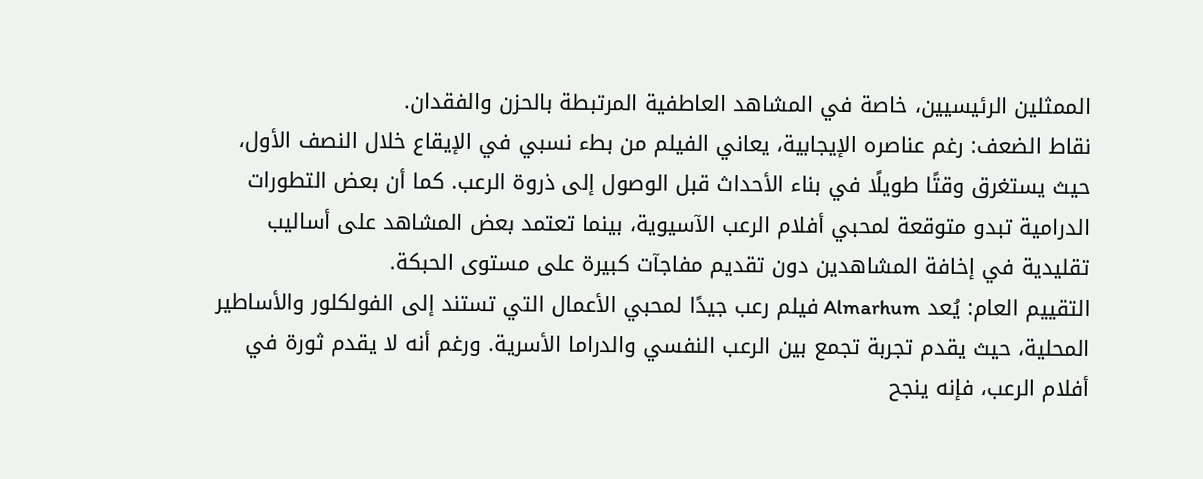الممثلين الرئيسيين، خاصة في المشاهد العاطفية المرتبطة بالحزن والفقدان.
نقاط الضعف: رغم عناصره الإيجابية، يعاني الفيلم من بطء نسبي في الإيقاع خلال النصف الأول، حيث يستغرق وقتًا طويلًا في بناء الأحداث قبل الوصول إلى ذروة الرعب. كما أن بعض التطورات الدرامية تبدو متوقعة لمحبي أفلام الرعب الآسيوية، بينما تعتمد بعض المشاهد على أساليب تقليدية في إخافة المشاهدين دون تقديم مفاجآت كبيرة على مستوى الحبكة.
التقييم العام: يُعد Almarhum فيلم رعب جيدًا لمحبي الأعمال التي تستند إلى الفولكلور والأساطير المحلية، حيث يقدم تجربة تجمع بين الرعب النفسي والدراما الأسرية. ورغم أنه لا يقدم ثورة في أفلام الرعب، فإنه ينجح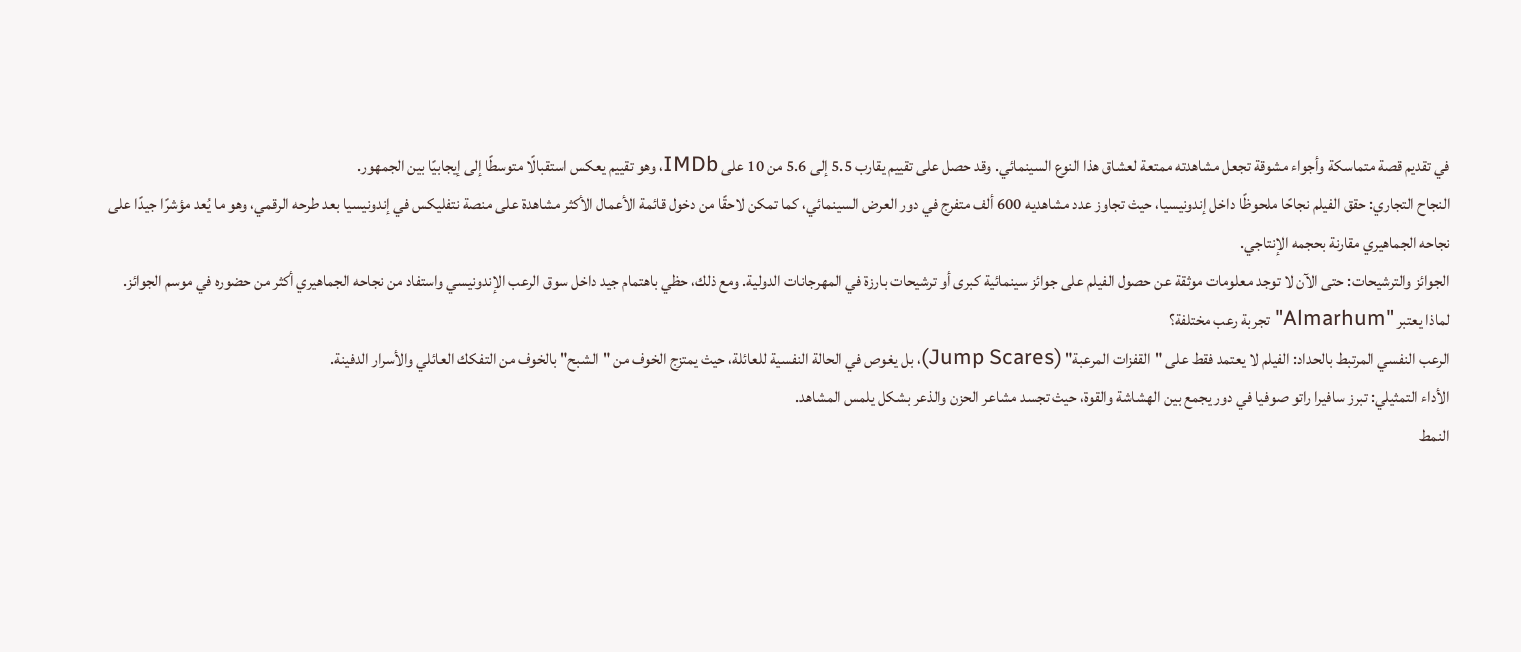في تقديم قصة متماسكة وأجواء مشوقة تجعل مشاهدته ممتعة لعشاق هذا النوع السينمائي. وقد حصل على تقييم يقارب 5.5 إلى 5.6 من 10 على IMDb، وهو تقييم يعكس استقبالًا متوسطًا إلى إيجابيًا بين الجمهور.
النجاح التجاري: حقق الفيلم نجاحًا ملحوظًا داخل إندونيسيا، حيث تجاوز عدد مشاهديه 600 ألف متفرج في دور العرض السينمائي، كما تمكن لاحقًا من دخول قائمة الأعمال الأكثر مشاهدة على منصة نتفليكس في إندونيسيا بعد طرحه الرقمي، وهو ما يُعد مؤشرًا جيدًا على نجاحه الجماهيري مقارنة بحجمه الإنتاجي.
الجوائز والترشيحات: حتى الآن لا توجد معلومات موثقة عن حصول الفيلم على جوائز سينمائية كبرى أو ترشيحات بارزة في المهرجانات الدولية. ومع ذلك، حظي باهتمام جيد داخل سوق الرعب الإندونيسي واستفاد من نجاحه الجماهيري أكثر من حضوره في موسم الجوائز.
لماذا يعتبر "Almarhum" تجربة رعب مختلفة؟
الرعب النفسي المرتبط بالحداد: الفيلم لا يعتمد فقط على "القفزات المرعبة" (Jump Scares)، بل يغوص في الحالة النفسية للعائلة، حيث يمتزج الخوف من "الشبح" بالخوف من التفكك العائلي والأسرار الدفينة.
الأداء التمثيلي: تبرز سافيرا راتو صوفيا في دور يجمع بين الهشاشة والقوة، حيث تجسد مشاعر الحزن والذعر بشكل يلمس المشاهد.
النمط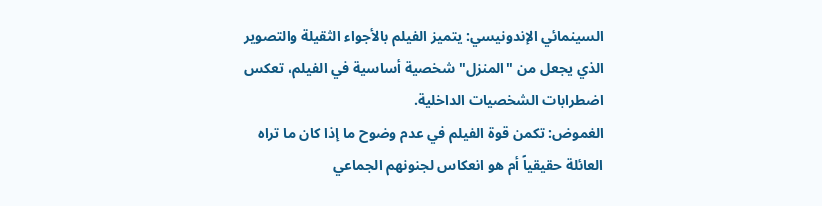السينمائي الإندونيسي: يتميز الفيلم بالأجواء الثقيلة والتصوير الذي يجعل من "المنزل" شخصية أساسية في الفيلم، تعكس اضطرابات الشخصيات الداخلية.
الغموض: تكمن قوة الفيلم في عدم وضوح ما إذا كان ما تراه العائلة حقيقياً أم هو انعكاس لجنونهم الجماعي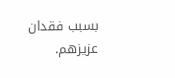بسبب فقدان عزيزهم.